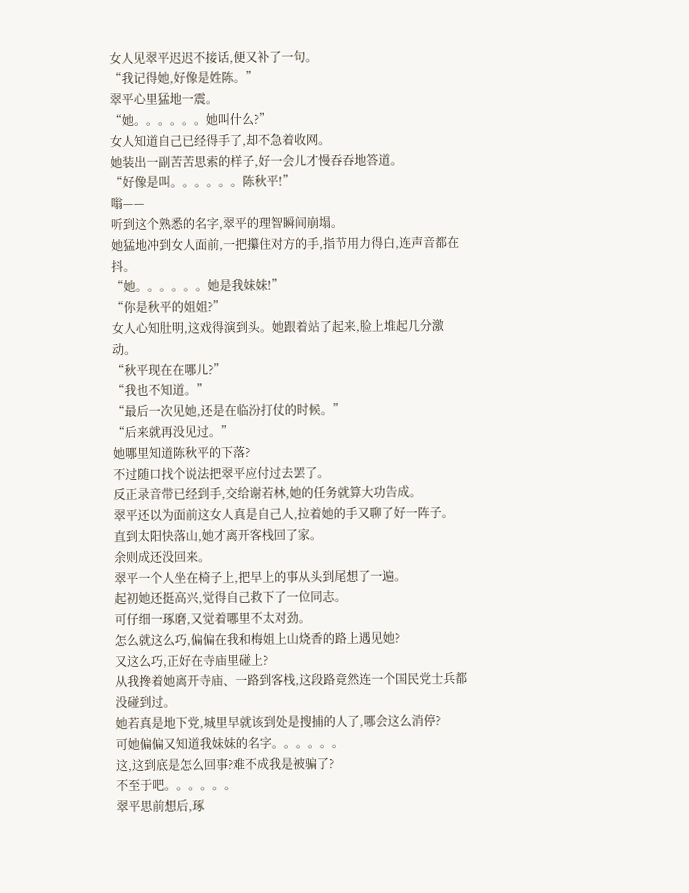女人见翠平迟迟不接话,便又补了一句。
“我记得她,好像是姓陈。”
翠平心里猛地一震。
“她。。。。。。她叫什么?”
女人知道自己已经得手了,却不急着收网。
她装出一副苦苦思索的样子,好一会儿才慢吞吞地答道。
“好像是叫。。。。。。陈秋平!”
嗡——
听到这个熟悉的名字,翠平的理智瞬间崩塌。
她猛地冲到女人面前,一把攥住对方的手,指节用力得白,连声音都在抖。
“她。。。。。。她是我妹妹!”
“你是秋平的姐姐?”
女人心知肚明,这戏得演到头。她跟着站了起来,脸上堆起几分激动。
“秋平现在在哪儿?”
“我也不知道。”
“最后一次见她,还是在临汾打仗的时候。”
“后来就再没见过。”
她哪里知道陈秋平的下落?
不过随口找个说法把翠平应付过去罢了。
反正录音带已经到手,交给谢若林,她的任务就算大功告成。
翠平还以为面前这女人真是自己人,拉着她的手又聊了好一阵子。
直到太阳快落山,她才离开客栈回了家。
余则成还没回来。
翠平一个人坐在椅子上,把早上的事从头到尾想了一遍。
起初她还挺高兴,觉得自己救下了一位同志。
可仔细一琢磨,又觉着哪里不太对劲。
怎么就这么巧,偏偏在我和梅姐上山烧香的路上遇见她?
又这么巧,正好在寺庙里碰上?
从我搀着她离开寺庙、一路到客栈,这段路竟然连一个国民党士兵都没碰到过。
她若真是地下党,城里早就该到处是搜捕的人了,哪会这么消停?
可她偏偏又知道我妹妹的名字。。。。。。
这,这到底是怎么回事?难不成我是被骗了?
不至于吧。。。。。。
翠平思前想后,琢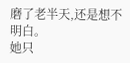磨了老半天,还是想不明白。
她只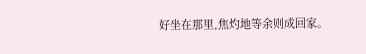好坐在那里,焦灼地等余则成回家。